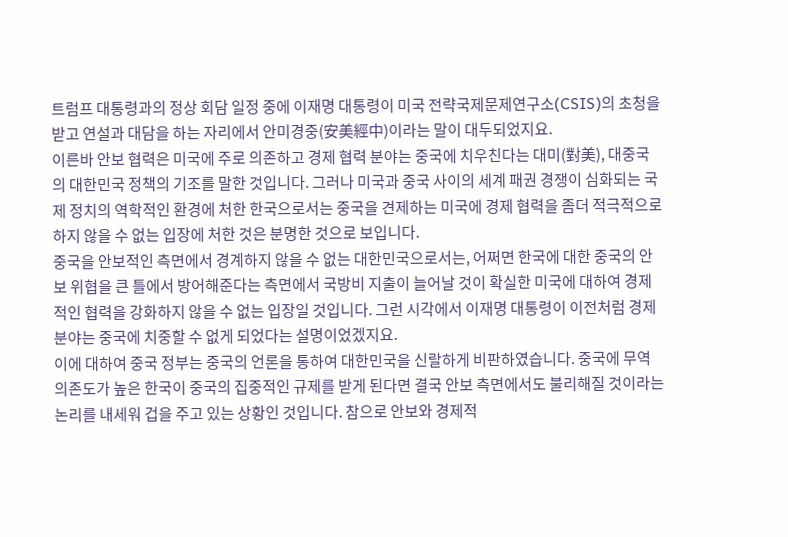트럼프 대통령과의 정상 회담 일정 중에 이재명 대통령이 미국 전략국제문제연구소(CSIS)의 초청을 받고 연설과 대담을 하는 자리에서 안미경중(安美經中)이라는 말이 대두되었지요.
이른바 안보 협력은 미국에 주로 의존하고 경제 협력 분야는 중국에 치우친다는 대미(對美), 대중국의 대한민국 정책의 기조를 말한 것입니다. 그러나 미국과 중국 사이의 세계 패권 경쟁이 심화되는 국제 정치의 역학적인 환경에 처한 한국으로서는 중국을 견제하는 미국에 경제 협력을 좀더 적극적으로 하지 않을 수 없는 입장에 처한 것은 분명한 것으로 보입니다.
중국을 안보적인 측면에서 경계하지 않을 수 없는 대한민국으로서는, 어쩌면 한국에 대한 중국의 안보 위협을 큰 틀에서 방어해준다는 측면에서 국방비 지출이 늘어날 것이 확실한 미국에 대하여 경제적인 협력을 강화하지 않을 수 없는 입장일 것입니다. 그런 시각에서 이재명 대통령이 이전처럼 경제 분야는 중국에 치중할 수 없게 되었다는 설명이었겠지요.
이에 대하여 중국 정부는 중국의 언론을 통하여 대한민국을 신랄하게 비판하였습니다. 중국에 무역 의존도가 높은 한국이 중국의 집중적인 규제를 받게 된다면 결국 안보 측면에서도 불리해질 것이라는 논리를 내세워 겁을 주고 있는 상황인 것입니다. 참으로 안보와 경제적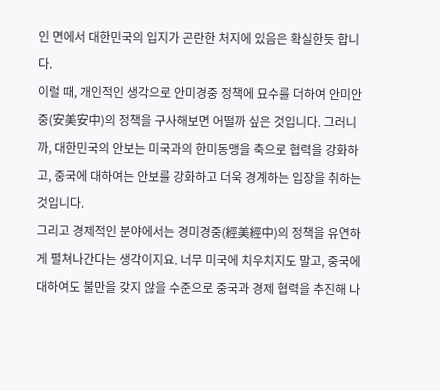인 면에서 대한민국의 입지가 곤란한 처지에 있음은 확실한듯 합니다.
이럴 때, 개인적인 생각으로 안미경중 정책에 묘수를 더하여 안미안중(安美安中)의 정책을 구사해보면 어떨까 싶은 것입니다. 그러니까, 대한민국의 안보는 미국과의 한미동맹을 축으로 협력을 강화하고, 중국에 대하여는 안보를 강화하고 더욱 경계하는 입장을 취하는 것입니다.
그리고 경제적인 분야에서는 경미경중(經美經中)의 정책을 유연하게 펼쳐나간다는 생각이지요. 너무 미국에 치우치지도 말고, 중국에 대하여도 불만을 갖지 않을 수준으로 중국과 경제 협력을 추진해 나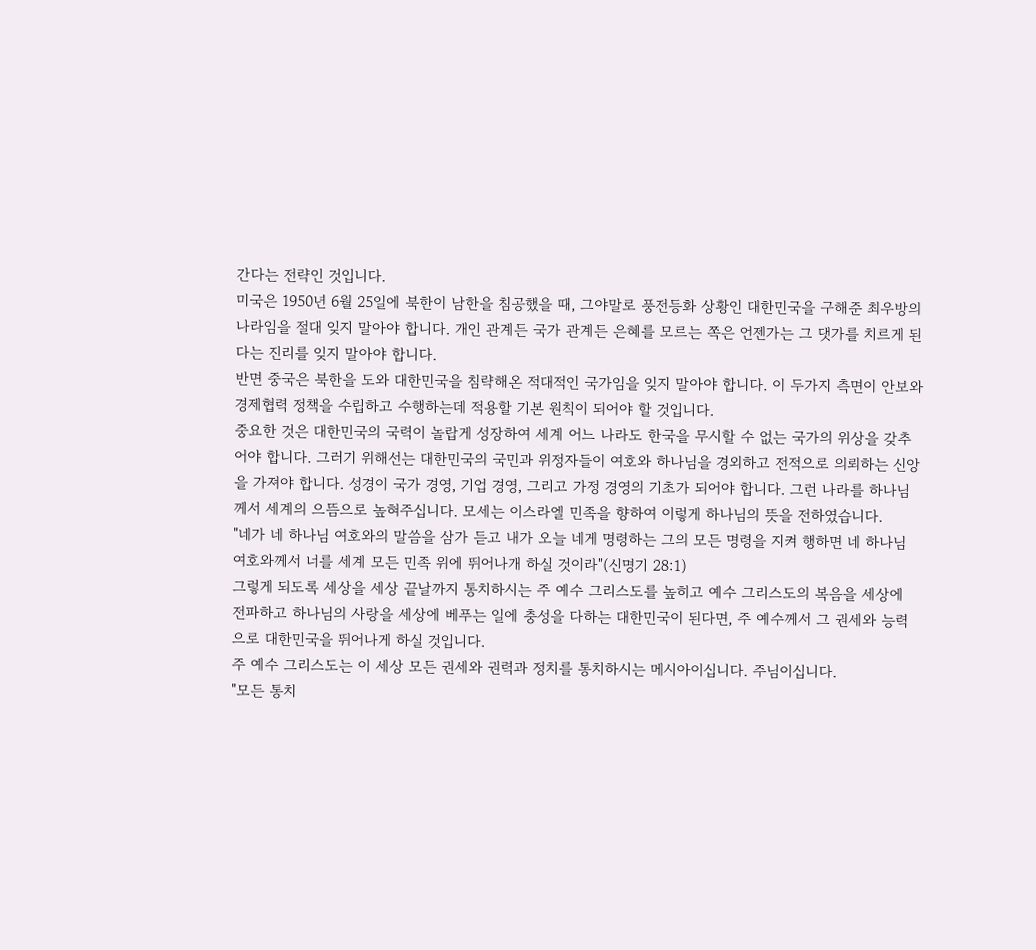간다는 전략인 것입니다.
미국은 1950년 6월 25일에 북한이 남한을 침공했을 때, 그야말로 풍전등화 상황인 대한민국을 구해준 최우방의 나라임을 절대 잊지 말아야 합니다. 개인 관계든 국가 관계든 은혜를 모르는 쪽은 언젠가는 그 댓가를 치르게 된다는 진리를 잊지 말아야 합니다.
반면 중국은 북한을 도와 대한민국을 침략해온 적대적인 국가임을 잊지 말아야 합니다. 이 두가지 측면이 안보와 경제협력 정책을 수립하고 수행하는데 적용할 기본 원칙이 되어야 할 것입니다.
중요한 것은 대한민국의 국력이 놀랍게 성장하여 세계 어느 나라도 한국을 무시할 수 없는 국가의 위상을 갖추어야 합니다. 그러기 위해선는 대한민국의 국민과 위정자들이 여호와 하나님을 경외하고 전적으로 의뢰하는 신앙을 가져야 합니다. 성경이 국가 경영, 기업 경영, 그리고 가정 경영의 기초가 되어야 합니다. 그런 나라를 하나님께서 세계의 으뜸으로 높혀주십니다. 모세는 이스라엘 민족을 향하여 이렇게 하나님의 뜻을 전하였습니다.
"네가 네 하나님 여호와의 말씀을 삼가 듣고 내가 오늘 네게 명령하는 그의 모든 명령을 지켜 행하면 네 하나님 여호와께서 너를 세계 모든 민족 위에 뛰어나개 하실 것이라"(신명기 28:1)
그렇게 되도록 세상을 세상 끝날까지 통치하시는 주 예수 그리스도를 높히고 예수 그리스도의 복음을 세상에 전파하고 하나님의 사랑을 세상에 베푸는 일에 충성을 다하는 대한민국이 된다면, 주 예수께서 그 권세와 능력으로 대한민국을 뛰어나게 하실 것입니다.
주 예수 그리스도는 이 세상 모든 권세와 권력과 정치를 통치하시는 메시아이십니다. 주님이십니다.
"모든 통치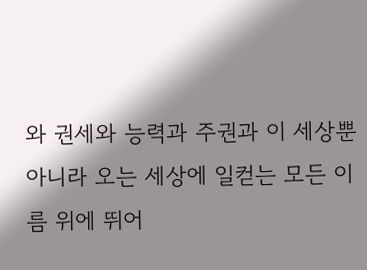와 권세와 능력과 주권과 이 세상뿐 아니라 오는 세상에 일컫는 모든 이름 위에 뛰어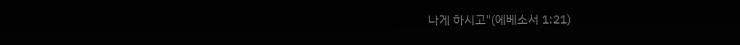나게 하시고"(에베소서 1:21)